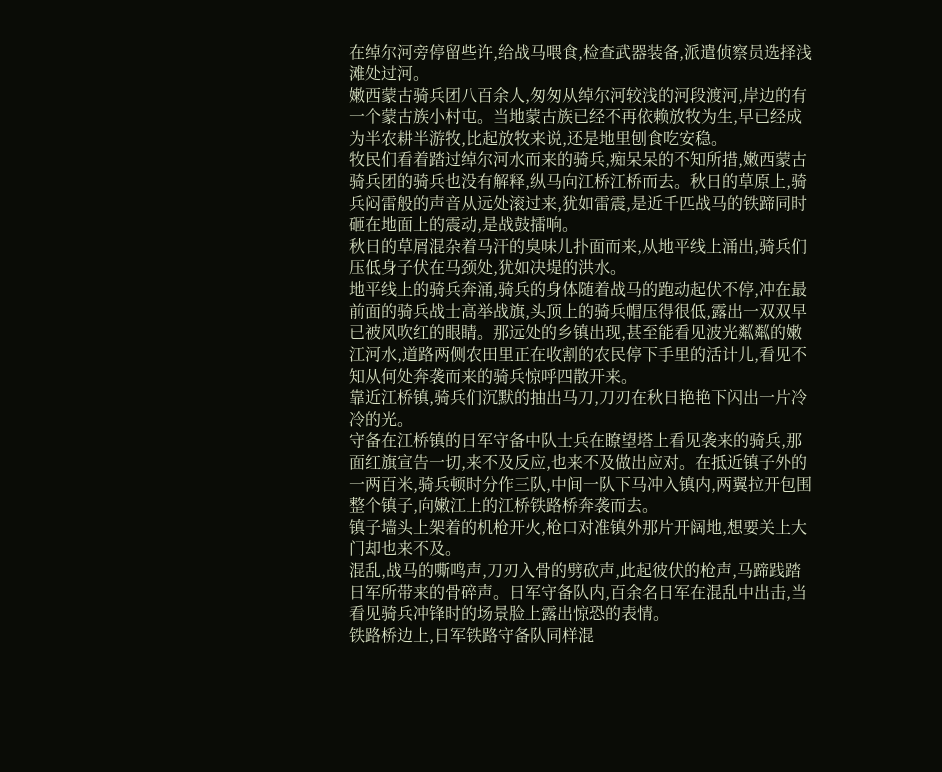在绰尔河旁停留些许,给战马喂食,检查武器装备,派遣侦察员选择浅滩处过河。
嫩西蒙古骑兵团八百余人,匆匆从绰尔河较浅的河段渡河,岸边的有一个蒙古族小村屯。当地蒙古族已经不再依赖放牧为生,早已经成为半农耕半游牧,比起放牧来说,还是地里刨食吃安稳。
牧民们看着踏过绰尔河水而来的骑兵,痴呆呆的不知所措,嫩西蒙古骑兵团的骑兵也没有解释,纵马向江桥江桥而去。秋日的草原上,骑兵闷雷般的声音从远处滚过来,犹如雷震,是近千匹战马的铁蹄同时砸在地面上的震动,是战鼓擂响。
秋日的草屑混杂着马汗的臭味儿扑面而来,从地平线上涌出,骑兵们压低身子伏在马颈处,犹如决堤的洪水。
地平线上的骑兵奔涌,骑兵的身体随着战马的跑动起伏不停,冲在最前面的骑兵战士高举战旗,头顶上的骑兵帽压得很低,露出一双双早已被风吹红的眼睛。那远处的乡镇出现,甚至能看见波光粼粼的嫩江河水,道路两侧农田里正在收割的农民停下手里的活计儿,看见不知从何处奔袭而来的骑兵惊呼四散开来。
靠近江桥镇,骑兵们沉默的抽出马刀,刀刃在秋日艳艳下闪出一片冷冷的光。
守备在江桥镇的日军守备中队士兵在瞭望塔上看见袭来的骑兵,那面红旗宣告一切,来不及反应,也来不及做出应对。在抵近镇子外的一两百米,骑兵顿时分作三队,中间一队下马冲入镇内,两翼拉开包围整个镇子,向嫩江上的江桥铁路桥奔袭而去。
镇子墙头上架着的机枪开火,枪口对准镇外那片开阔地,想要关上大门却也来不及。
混乱,战马的嘶鸣声,刀刃入骨的劈砍声,此起彼伏的枪声,马蹄践踏日军所带来的骨碎声。日军守备队内,百余名日军在混乱中出击,当看见骑兵冲锋时的场景脸上露出惊恐的表情。
铁路桥边上,日军铁路守备队同样混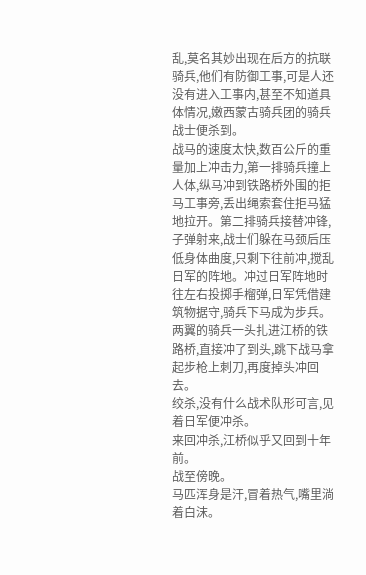乱,莫名其妙出现在后方的抗联骑兵,他们有防御工事,可是人还没有进入工事内,甚至不知道具体情况,嫩西蒙古骑兵团的骑兵战士便杀到。
战马的速度太快,数百公斤的重量加上冲击力,第一排骑兵撞上人体,纵马冲到铁路桥外围的拒马工事旁,丢出绳索套住拒马猛地拉开。第二排骑兵接替冲锋,子弹射来,战士们躲在马颈后压低身体曲度,只剩下往前冲,搅乱日军的阵地。冲过日军阵地时往左右投掷手榴弹,日军凭借建筑物据守,骑兵下马成为步兵。
两翼的骑兵一头扎进江桥的铁路桥,直接冲了到头,跳下战马拿起步枪上刺刀,再度掉头冲回去。
绞杀,没有什么战术队形可言,见着日军便冲杀。
来回冲杀,江桥似乎又回到十年前。
战至傍晚。
马匹浑身是汗,冒着热气,嘴里淌着白沫。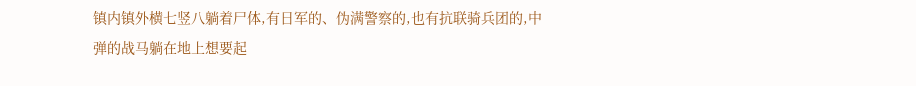镇内镇外横七竖八躺着尸体,有日军的、伪满警察的,也有抗联骑兵团的,中弹的战马躺在地上想要起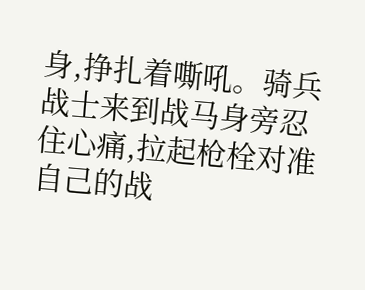身,挣扎着嘶吼。骑兵战士来到战马身旁忍住心痛,拉起枪栓对准自己的战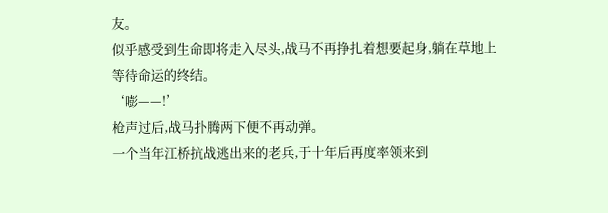友。
似乎感受到生命即将走入尽头,战马不再挣扎着想要起身,躺在草地上等待命运的终结。
‘嘭——!’
枪声过后,战马扑腾两下便不再动弹。
一个当年江桥抗战逃出来的老兵,于十年后再度率领来到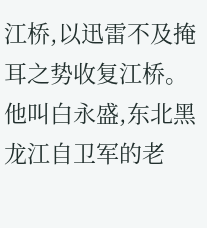江桥,以迅雷不及掩耳之势收复江桥。他叫白永盛,东北黑龙江自卫军的老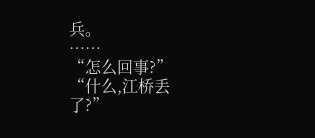兵。
……
“怎么回事?”
“什么,江桥丢了?”